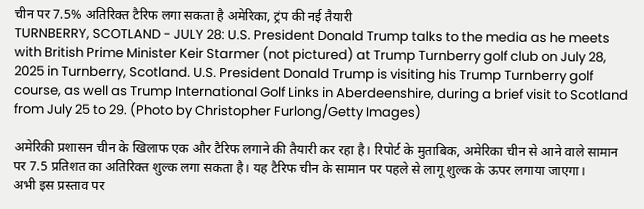चीन पर 7.5% अतिरिक्त टैरिफ लगा सकता है अमेरिका, ट्रंप की नई तैयारी
TURNBERRY, SCOTLAND - JULY 28: U.S. President Donald Trump talks to the media as he meets with British Prime Minister Keir Starmer (not pictured) at Trump Turnberry golf club on July 28, 2025 in Turnberry, Scotland. U.S. President Donald Trump is visiting his Trump Turnberry golf course, as well as Trump International Golf Links in Aberdeenshire, during a brief visit to Scotland from July 25 to 29. (Photo by Christopher Furlong/Getty Images)

अमेरिकी प्रशासन चीन के खिलाफ एक और टैरिफ लगाने की तैयारी कर रहा है। रिपोर्ट के मुताबिक, अमेरिका चीन से आने वाले सामान पर 7.5 प्रतिशत का अतिरिक्त शुल्क लगा सकता है। यह टैरिफ चीन के सामान पर पहले से लागू शुल्क के ऊपर लगाया जाएगा।
अभी इस प्रस्ताव पर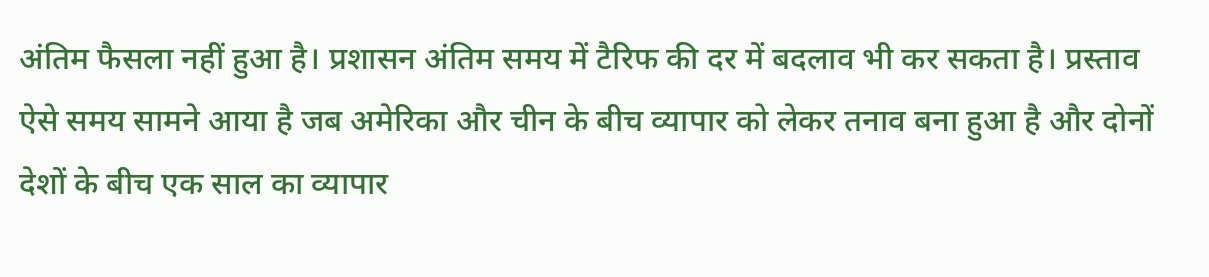अंतिम फैसला नहीं हुआ है। प्रशासन अंतिम समय में टैरिफ की दर में बदलाव भी कर सकता है। प्रस्ताव ऐसे समय सामने आया है जब अमेरिका और चीन के बीच व्यापार को लेकर तनाव बना हुआ है और दोनों देशों के बीच एक साल का व्यापार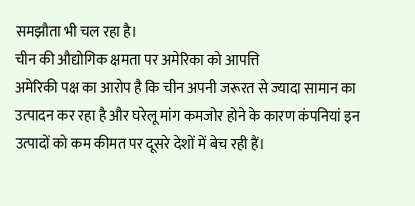समझौता भी चल रहा है।
चीन की औद्योगिक क्षमता पर अमेरिका को आपत्ति
अमेरिकी पक्ष का आरोप है कि चीन अपनी जरूरत से ज्यादा सामान का उत्पादन कर रहा है और घरेलू मांग कमजोर होने के कारण कंपनियां इन उत्पादों को कम कीमत पर दूसरे देशों में बेच रही हैं।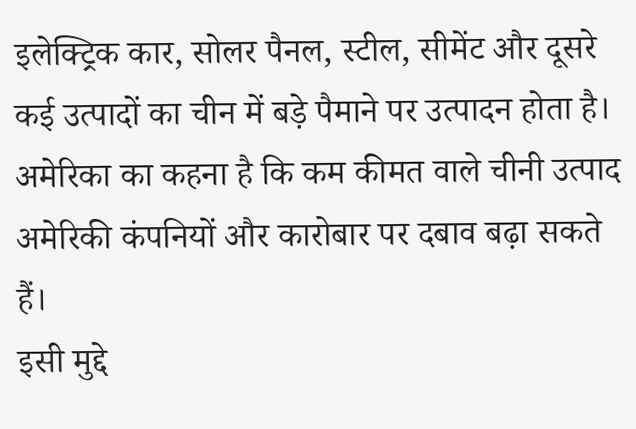इलेक्ट्रिक कार, सोलर पैनल, स्टील, सीमेंट और दूसरे कई उत्पादों का चीन में बड़े पैमाने पर उत्पादन होता है। अमेरिका का कहना है कि कम कीमत वाले चीनी उत्पाद अमेरिकी कंपनियों और कारोबार पर दबाव बढ़ा सकते हैं।
इसी मुद्दे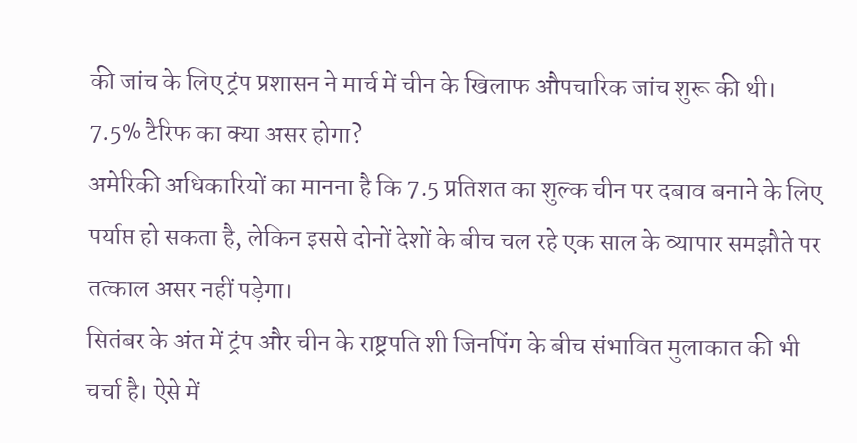की जांच के लिए ट्रंप प्रशासन ने मार्च में चीन के खिलाफ औपचारिक जांच शुरू की थी।
7.5% टैरिफ का क्या असर होगा?
अमेरिकी अधिकारियों का मानना है कि 7.5 प्रतिशत का शुल्क चीन पर दबाव बनाने के लिए पर्याप्त हो सकता है, लेकिन इससे दोनों देशों के बीच चल रहे एक साल के व्यापार समझौते पर तत्काल असर नहीं पड़ेगा।
सितंबर के अंत में ट्रंप और चीन के राष्ट्रपति शी जिनपिंग के बीच संभावित मुलाकात की भी चर्चा है। ऐसे में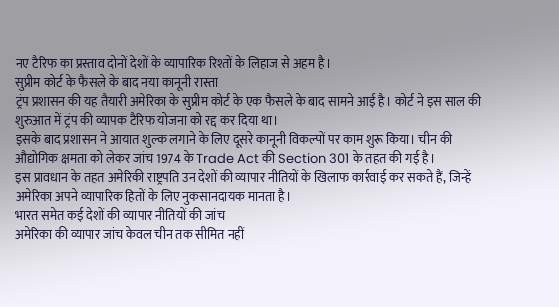नए टैरिफ का प्रस्ताव दोनों देशों के व्यापारिक रिश्तों के लिहाज से अहम है।
सुप्रीम कोर्ट के फैसले के बाद नया कानूनी रास्ता
ट्रंप प्रशासन की यह तैयारी अमेरिका के सुप्रीम कोर्ट के एक फैसले के बाद सामने आई है। कोर्ट ने इस साल की शुरुआत में ट्रंप की व्यापक टैरिफ योजना को रद्द कर दिया था।
इसके बाद प्रशासन ने आयात शुल्क लगाने के लिए दूसरे कानूनी विकल्पों पर काम शुरू किया। चीन की औद्योगिक क्षमता को लेकर जांच 1974 के Trade Act की Section 301 के तहत की गई है।
इस प्रावधान के तहत अमेरिकी राष्ट्रपति उन देशों की व्यापार नीतियों के खिलाफ कार्रवाई कर सकते हैं, जिन्हें अमेरिका अपने व्यापारिक हितों के लिए नुकसानदायक मानता है।
भारत समेत कई देशों की व्यापार नीतियों की जांच
अमेरिका की व्यापार जांच केवल चीन तक सीमित नहीं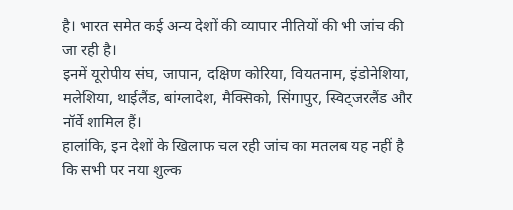है। भारत समेत कई अन्य देशों की व्यापार नीतियों की भी जांच की जा रही है।
इनमें यूरोपीय संघ, जापान, दक्षिण कोरिया, वियतनाम, इंडोनेशिया, मलेशिया, थाईलैंड, बांग्लादेश, मैक्सिको, सिंगापुर, स्विट्जरलैंड और नॉर्वे शामिल हैं।
हालांकि, इन देशों के खिलाफ चल रही जांच का मतलब यह नहीं है कि सभी पर नया शुल्क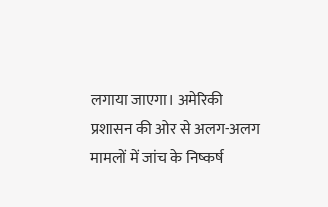लगाया जाएगा। अमेरिकी प्रशासन की ओर से अलग-अलग मामलों में जांच के निष्कर्ष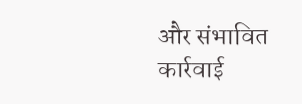और संभावित कार्रवाई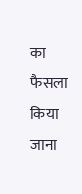का फैसला किया जाना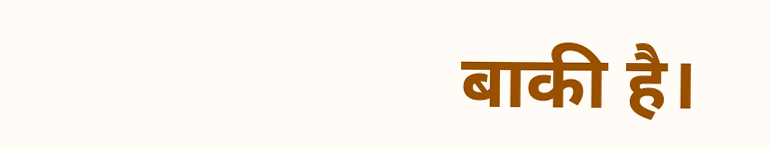बाकी है।